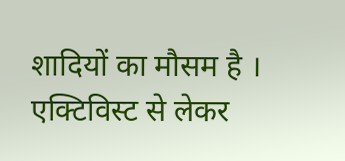शादियों का मौसम है । एक्टिविस्ट से लेकर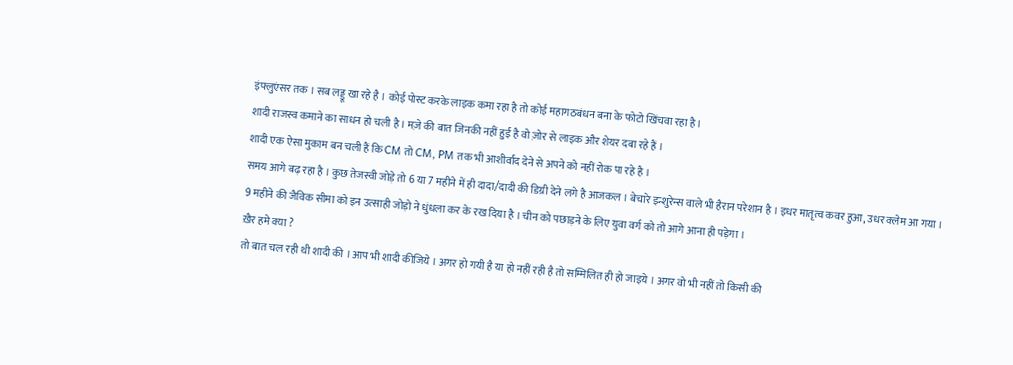इंफ्लुएंसर तक । सब लड्डू खा रहे है । कोई पोस्ट करके लाइक कमा रहा है तो कोई महागठबंधन बना के फोटो खिंचवा रहा है।
शादी राजस्व कमाने का साधन हो चली है । मज़े की बात जिनकी नहीं हुई है वो ज़ोर से लाइक और शेयर दबा रहे हैं ।
शादी एक ऐसा मुकाम बन चली हैं कि CM तो CM, PM तक भी आशीर्वाद देने से अपने को नहीं रोक पा रहे है ।
समय आगे बढ़ रहा है । कुछ तेजस्वी जोड़े तो 6 या 7 महीने में ही दादा/दादी की डिग्री देने लगे है आजकल । बेचारे इन्शुरेन्स वाले भी हैरान परेशान है । इधर मातृत्व कवर हुआ, उधर क्लेम आ गया ।
9 महीने की जैविक सीमा को इन उत्साही जोड़ो ने धुंधला कर के रख दिया है । चीन को पछाड़ने के लिए युवा वर्ग को तो आगे आना ही पड़ेगा ।
ख़ैर हमे क्या ?
तो बात चल रही थी शादी की । आप भी शादी कीजिये । अगर हो गयी है या हो नहीं रही है तो सम्मिलित ही हो जाइये । अगर वो भी नहीं तो किसी की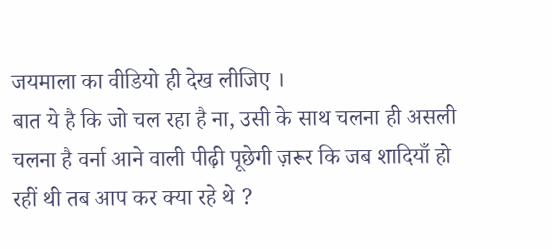जयमाला का वीडियो ही देख लीजिए ।
बात ये है कि जो चल रहा है ना, उसी के साथ चलना ही असली चलना है वर्ना आने वाली पीढ़ी पूछेगी ज़रूर कि जब शादियाँ हो रहीं थी तब आप कर क्या रहे थे ?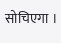सोचिएगा ।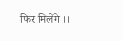फिर मिलेंगे ।।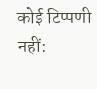कोई टिप्पणी नहीं: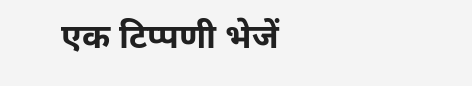एक टिप्पणी भेजें